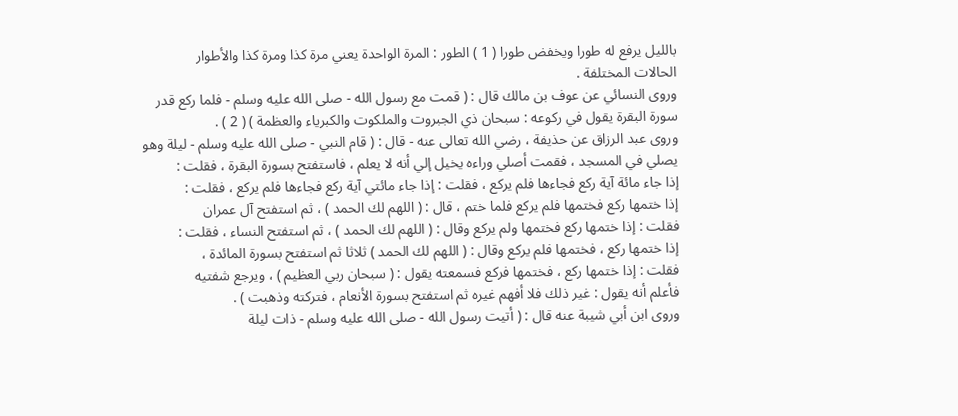بالليل يرفع له طورا ويخفض طورا ( 1 ) الطور : المرة الواحدة يعني مرة كذا ومرة كذا والأطوار
الحالات المختلفة .
وروى النسائي عن عوف بن مالك قال : ( قمت مع رسول الله - صلى الله عليه وسلم - فلما ركع قدر
سورة البقرة يقول في ركوعه : سبحان ذي الجبروت والملكوت والكبرياء والعظمة ) ( 2 ) .
وروى عبد الرزاق عن حذيفة ، رضي الله تعالى عنه - قال : ( قام النبي - صلى الله عليه وسلم - ليلة وهو
يصلي في المسجد ، فقمت أصلي وراءه يخيل إلي أنه لا يعلم ، فاستفتح بسورة البقرة ، فقلت :
إذا جاء مائة آية ركع فجاءها فلم يركع ، فقلت : إذا جاء مائتي آية ركع فجاءها فلم يركع ، فقلت :
إذا ختمها ركع فختمها فلم يركع فلما ختم ، قال : ( اللهم لك الحمد ) ، ثم استفتح آل عمران
فقلت : إذا ختمها ركع فختمها ولم يركع وقال : ( اللهم لك الحمد ) ، ثم استفتح النساء ، فقلت :
إذا ختمها ركع ، فختمها فلم يركع وقال : ( اللهم لك الحمد ) ثلاثا ثم استفتح بسورة المائدة ،
فقلت : إذا ختمها ركع ، فختمها فركع فسمعته يقول : ( سبحان ربي العظيم ) ، ويرجع شفتيه
فأعلم أنه يقول : غير ذلك فلا أفهم غيره ثم استفتح بسورة الأنعام ، فتركته وذهبت ) .
وروى ابن أبي شيبة عنه قال : ( أتيت رسول الله - صلى الله عليه وسلم - ذات ليلة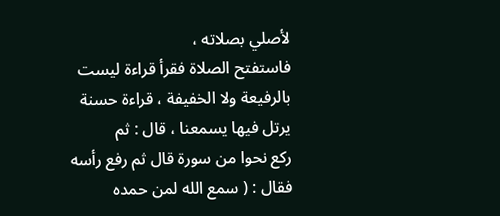لأصلي بصلاته ،
فاستفتح الصلاة فقرأ قراءة ليست بالرفيعة ولا الخفيفة ، قراءة حسنة يرتل فيها يسمعنا ، قال : ثم
ركع نحوا من سورة قال ثم رفع رأسه فقال : ( سمع الله لمن حمده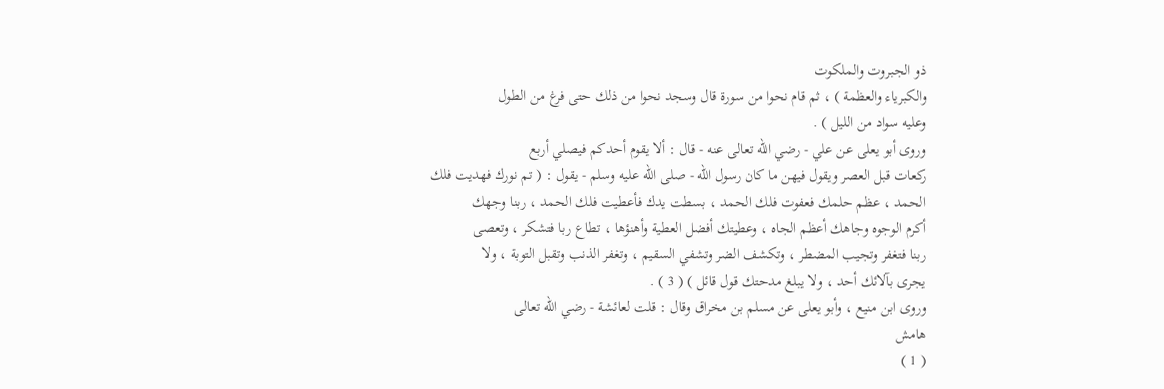ذو الجبروت والملكوت
والكبرياء والعظمة ) ، ثم قام نحوا من سورة قال وسجد نحوا من ذلك حتى فرغ من الطول
وعليه سواد من الليل ) .
وروى أبو يعلى عن علي - رضي الله تعالى عنه - قال : ألا يقوم أحدكم فيصلي أربع
ركعات قبل العصر ويقول فيهن ما كان رسول الله - صلى الله عليه وسلم - يقول : ( تم نورك فهديت فلك
الحمد ، عظم حلمك فعفوت فلك الحمد ، بسطت يدك فأعطيت فلك الحمد ، ربنا وجهك
أكرم الوجوه وجاهك أعظم الجاه ، وعطيتك أفضل العطية وأهنؤها ، تطاع ربا فتشكر ، وتعصى
ربنا فتغفر وتجيب المضطر ، وتكشف الضر وتشفي السقيم ، وتغفر الذنب وتقبل التوبة ، ولا
يجرى بآلائك أحد ، ولا يبلغ مدحتك قول قائل ) ( 3 ) .
وروى ابن منيع ، وأبو يعلى عن مسلم بن مخراق وقال : قلت لعائشة - رضي الله تعالى
هامش
( 1 )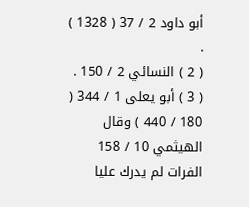أبو داود 2 / 37 ( 1328 ) .
( 2 ) النسائي 2 / 150 .
( 3 ) أبو يعلى 1 / 344 ( 180 / 440 ) وقال الهيثمي 10 / 158 الفرات لم يدرك عليا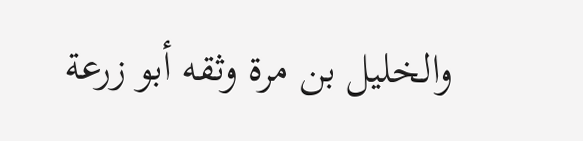والخليل بن مرة وثقه أبو زرعة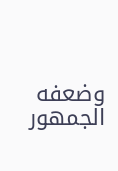وضعفه
الجمهور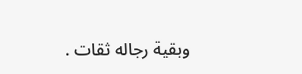وبقية رجاله ثقات .